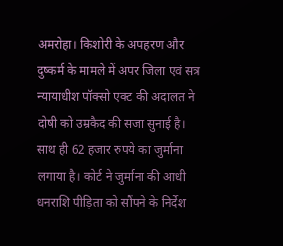अमरोहा। किशोरी के अपहरण और दुष्कर्म के मामले में अपर जिला एवं सत्र न्यायाधीश पॉक्सो एक्ट की अदालत ने दोषी को उम्रकैद की सजा सुनाई है। साथ ही 62 हजार रुपये का जुर्माना लगाया है। कोर्ट ने जुर्माना की आधी धनराशि पीड़िता को सौंपने के निर्देश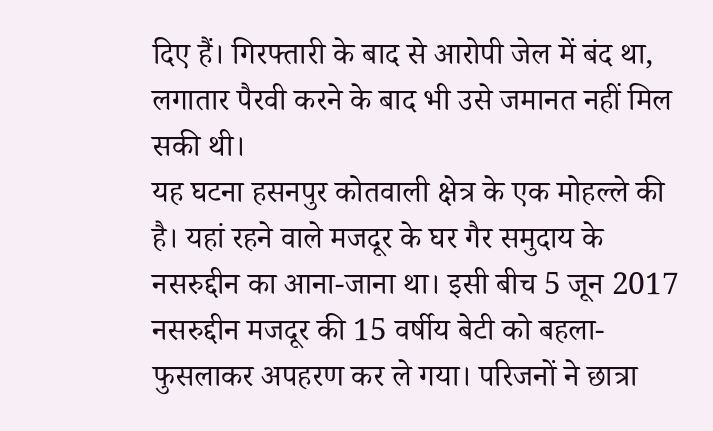दिए हैं। गिरफ्तारी के बाद से आरोपी जेल में बंद था, लगातार पैरवी करने के बाद भी उसे जमानत नहीं मिल सकी थी।
यह घटना हसनपुर कोतवाली क्षेत्र के एक मोहल्ले की है। यहां रहने वाले मजदूर के घर गैर समुदाय के नसरुद्दीन का आना-जाना था। इसी बीच 5 जून 2017 नसरुद्दीन मजदूर की 15 वर्षीय बेटी को बहला-फुसलाकर अपहरण कर ले गया। परिजनों ने छात्रा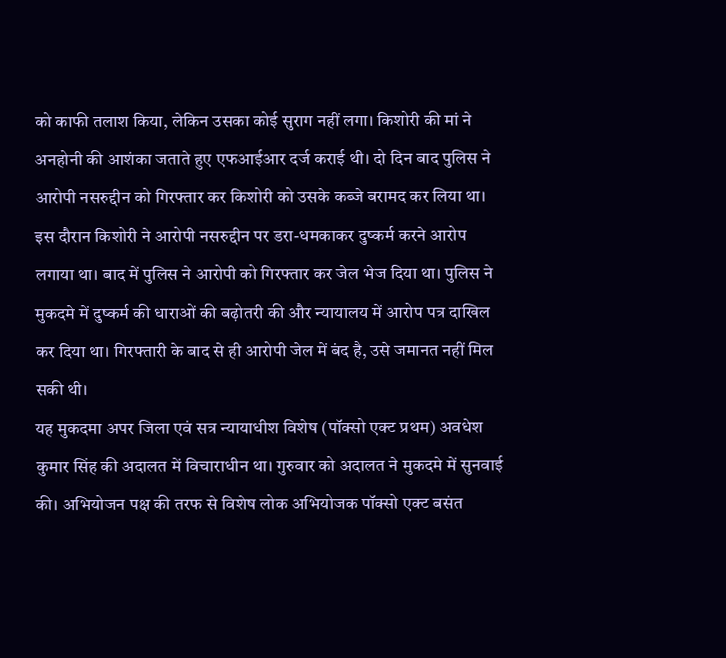को काफी तलाश किया, लेकिन उसका कोई सुराग नहीं लगा। किशोरी की मां ने अनहोनी की आशंका जताते हुए एफआईआर दर्ज कराई थी। दो दिन बाद पुलिस ने आरोपी नसरुद्दीन को गिरफ्तार कर किशोरी को उसके कब्जे बरामद कर लिया था। इस दौरान किशोरी ने आरोपी नसरुद्दीन पर डरा-धमकाकर दुष्कर्म करने आरोप लगाया था। बाद में पुलिस ने आरोपी को गिरफ्तार कर जेल भेज दिया था। पुलिस ने मुकदमे में दुष्कर्म की धाराओं की बढ़ोतरी की और न्यायालय में आरोप पत्र दाखिल कर दिया था। गिरफ्तारी के बाद से ही आरोपी जेल में बंद है, उसे जमानत नहीं मिल सकी थी।
यह मुकदमा अपर जिला एवं सत्र न्यायाधीश विशेष (पॉक्सो एक्ट प्रथम) अवधेश कुमार सिंह की अदालत में विचाराधीन था। गुरुवार को अदालत ने मुकदमे में सुनवाई की। अभियोजन पक्ष की तरफ से विशेष लोक अभियोजक पॉक्सो एक्ट बसंत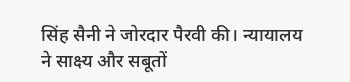सिंह सैनी ने जोरदार पैरवी की। न्यायालय ने साक्ष्य और सबूतों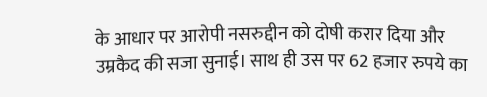के आधार पर आरोपी नसरुद्दीन को दोषी करार दिया और उम्रकैद की सजा सुनाई। साथ ही उस पर 62 हजार रुपये का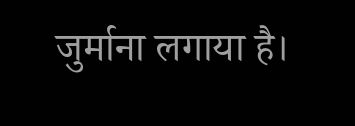जुर्माना लगाया है।